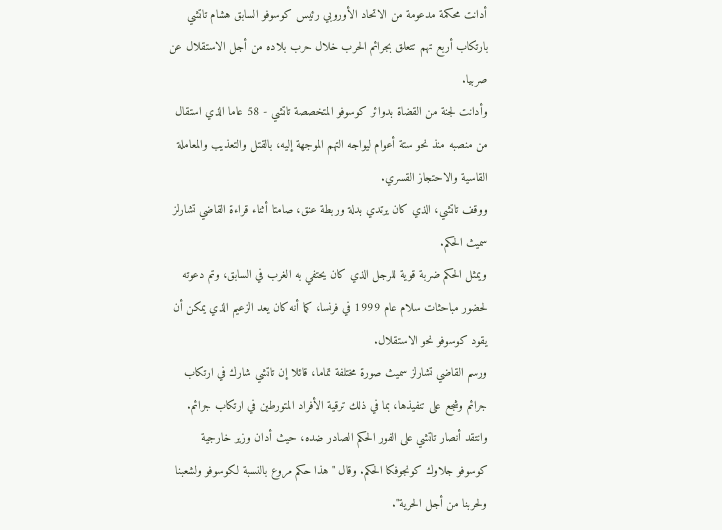أدانت محكمة مدعومة من الاتحاد الأوروبي رئيس كوسوفو السابق هشام تاتشي بارتكاب أربع تهم تتعلق بجرائم الحرب خلال حرب بلاده من أجل الاستقلال عن صربيا.
وأدانت لجنة من القضاة بدوائر كوسوفو المتخصصة تاتشي - 58 عاما الذي استقال من منصبه منذ نحو ستة أعوام ليواجه التهم الموجهة إليه، بالقتل والتعذيب والمعاملة القاسية والاحتجاز القسري.
ووقف تاتشي، الذي كان يرتدي بدلة وربطة عنق، صامتا أثناء قراءة القاضي تشارلز سميث الحكم.
ويمثل الحكم ضربة قوية للرجل الذي كان يحتفي به الغرب في السابق، وتم دعوته لحضور مباحثات سلام عام 1999 في فرنسا، كما أنه كان يعد الزعيم الذي يمكن أن يقود كوسوفو نحو الاستقلال.
ورسم القاضي تشارلز سميث صورة مختلفة تماما، قائلا إن تاتشي شارك في ارتكاب جرائم وشجع على تنفيذها، بما في ذلك ترقية الأفراد المتورطين في ارتكاب جرائم.
وانتقد أنصار تاتشي على الفور الحكم الصادر ضده، حيث أدان وزير خارجية كوسوفو جلاوك كونجوفكا الحكم. وقال " هذا حكم مروع بالنسبة لكوسوفو ولشعبنا ولحربنا من أجل الحرية".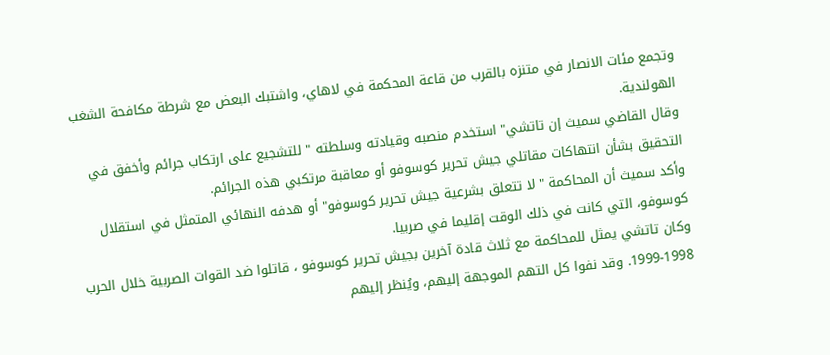وتجمع مئات الانصار في متنزه بالقرب من قاعة المحكمة في لاهاي، واشتبك البعض مع شرطة مكافحة الشغب الهولندية.
وقال القاضي سميث إن تاتشي" استخدم منصبه وقيادته وسلطته " للتشجيع على ارتكاب جرائم وأخفق في التحقيق بشأن انتهاكات مقاتلي جيش تحرير كوسوفو أو معاقبة مرتكبي هذه الجرائم.
وأكد سميث أن المحاكمة " لا تتعلق بشرعية جيش تحرير كوسوفو" أو هدفه النهائي المتمثل في استقلال كوسوفو، التي كانت في ذلك الوقت إقليما في صربيا.
وكان تاتشي يمثل للمحاكمة مع ثلاث قادة آخرين بجيش تحرير كوسوفو ، قاتلوا ضد القوات الصربية خلال الحرب 1998-1999. وقد نفوا كل التهم الموجهة إليهم، ويُنظر إليهم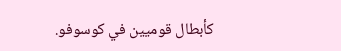كأبطال قوميين في كوسوفو.